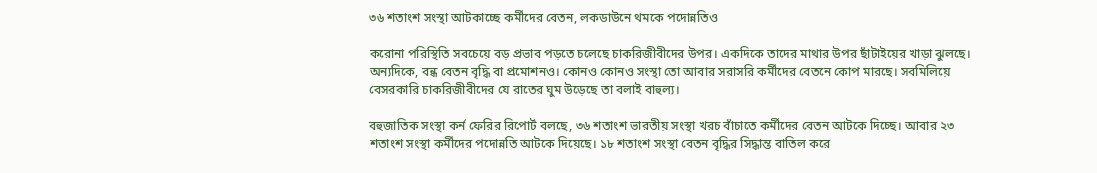৩৬ শতাংশ সংস্থা আটকাচ্ছে কর্মীদের বেতন, লকডাউনে থমকে পদোন্নতিও

করোনা পরিস্থিতি সবচেয়ে বড় প্রভাব পড়তে চলেছে চাকরিজীবীদের উপর। একদিকে তাদের মাথার উপর ছাঁটাইয়ের খাড়া ঝুলছে। অন্যদিকে, বন্ধ বেতন বৃদ্ধি বা প্রমোশনও। কোনও কোনও সংস্থা তো আবার সরাসরি কর্মীদের বেতনে কোপ মারছে। সবমিলিয়ে বেসরকারি চাকরিজীবীদের যে রাতের ঘুম উড়েছে তা বলাই বাহুল্য।

বহুজাতিক সংস্থা কর্ন ফেরির রিপোর্ট বলছে, ৩৬ শতাংশ ভারতীয় সংস্থা খরচ বাঁচাতে কর্মীদের বেতন আটকে দিচ্ছে। আবার ২৩ শতাংশ সংস্থা কর্মীদের পদোন্নতি আটকে দিয়েছে। ১৮ শতাংশ সংস্থা বেতন বৃদ্ধির সিদ্ধান্ত বাতিল করে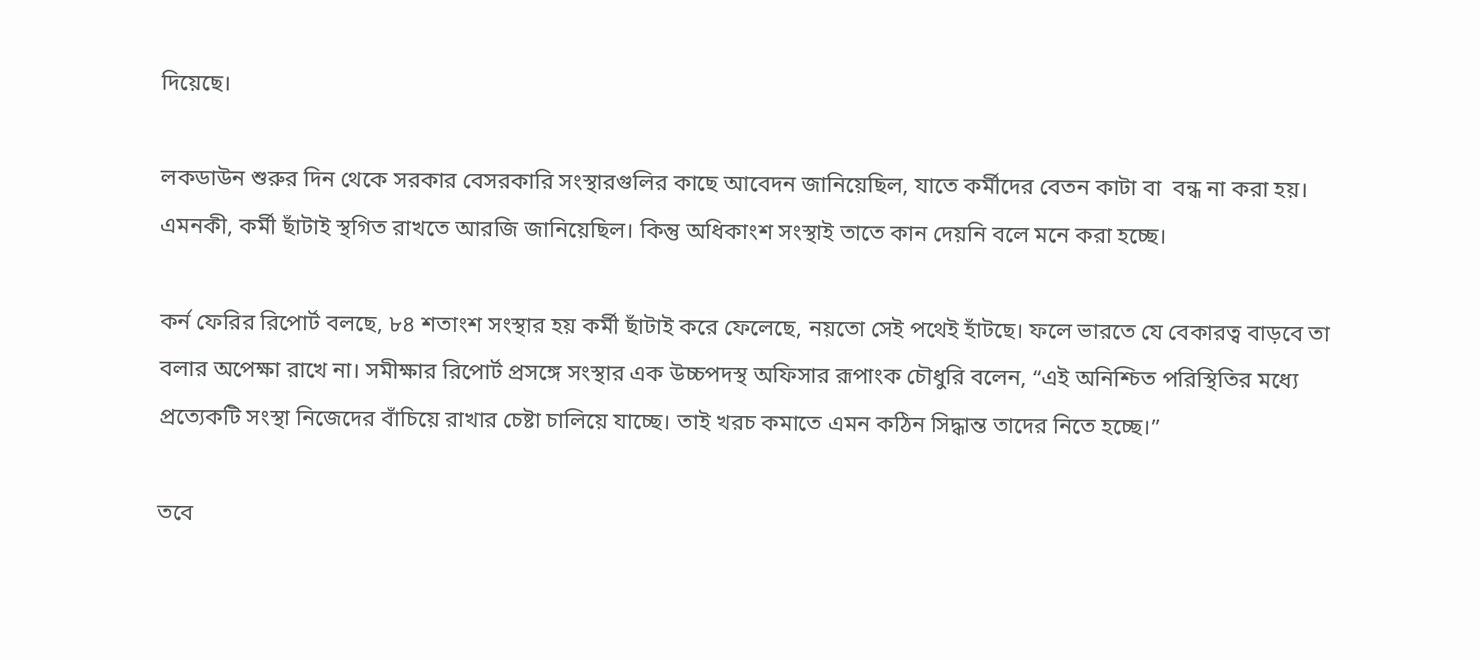দিয়েছে।

লকডাউন শুরুর দিন থেকে সরকার বেসরকারি সংস্থারগুলির কাছে আবেদন জানিয়েছিল, যাতে কর্মীদের বেতন কাটা বা  বন্ধ না করা হয়। এমনকী, কর্মী ছাঁটাই স্থগিত রাখতে আরজি জানিয়েছিল। কিন্তু অধিকাংশ সংস্থাই তাতে কান দেয়নি বলে মনে করা হচ্ছে।

কর্ন ফেরির রিপোর্ট বলছে, ৮৪ শতাংশ সংস্থার হয় কর্মী ছাঁটাই করে ফেলেছে, নয়তো সেই পথেই হাঁটছে। ফলে ভারতে যে বেকারত্ব বাড়বে তা বলার অপেক্ষা রাখে না। সমীক্ষার রিপোর্ট প্রসঙ্গে সংস্থার এক উচ্চপদস্থ অফিসার রূপাংক চৌধুরি বলেন, “এই অনিশ্চিত পরিস্থিতির মধ্যে প্রত্যেকটি সংস্থা নিজেদের বাঁচিয়ে রাখার চেষ্টা চালিয়ে যাচ্ছে। তাই খরচ কমাতে এমন কঠিন সিদ্ধান্ত তাদের নিতে হচ্ছে।”

তবে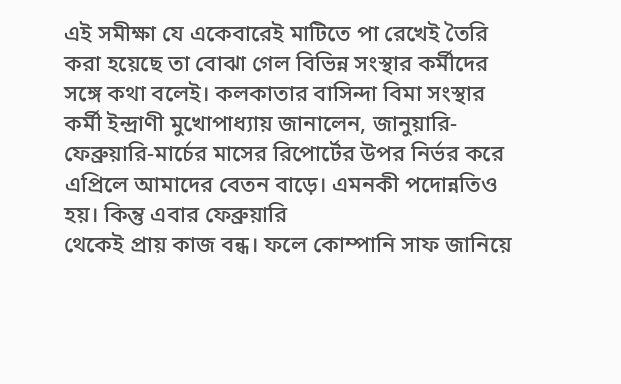এই সমীক্ষা যে একেবারেই মাটিতে পা রেখেই তৈরি করা হয়েছে তা বোঝা গেল বিভিন্ন সংস্থার কর্মীদের সঙ্গে কথা বলেই। কলকাতার বাসিন্দা বিমা সংস্থার কর্মী ইন্দ্রাণী মুখোপাধ্যায় জানালেন, জানুয়ারি-ফেব্রুয়ারি-মার্চের মাসের রিপোর্টের উপর নির্ভর করে এপ্রিলে আমাদের বেতন বাড়ে। এমনকী পদোন্নতিও হয়। কিন্তু এবার ফেব্রুয়ারি
থেকেই প্রায় কাজ বন্ধ। ফলে কোম্পানি সাফ জানিয়ে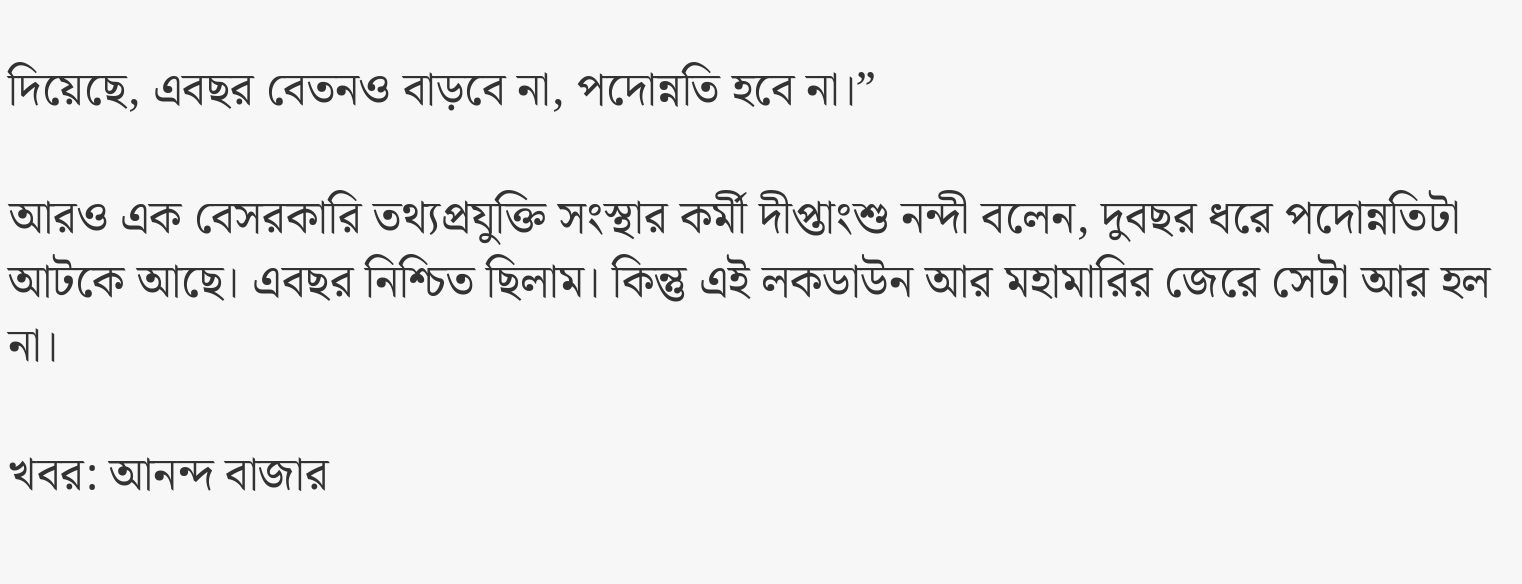দিয়েছে, এবছর বেতনও বাড়বে না, পদোন্নতি হবে না।”

আরও এক বেসরকারি তথ্যপ্রযুক্তি সংস্থার কর্মী দীপ্তাংশু নন্দী বলেন, দুবছর ধরে পদোন্নতিটা আটকে আছে। এবছর নিশ্চিত ছিলাম। কিন্তু এই লকডাউন আর মহামারির জেরে সেটা আর হল না।

খবর: আনন্দ বাজার